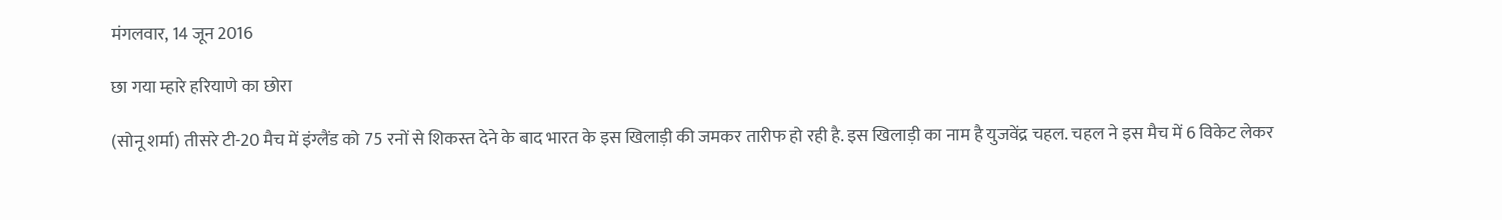मंगलवार, 14 जून 2016

छा गया म्हारे हरियाणे का छोरा

(सोनू शर्मा) तीसरे टी-20 मैच में इंग्लैंड को 75 रनों से शिकस्त देने के बाद भारत के इस खिलाड़ी की जमकर तारीफ हो रही है. इस खिलाड़ी का नाम है युजवेंद्र चहल. चहल ने इस मैच में 6 विकेट लेकर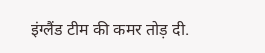इंग्लैंड टीम की कमर तोड़ दी.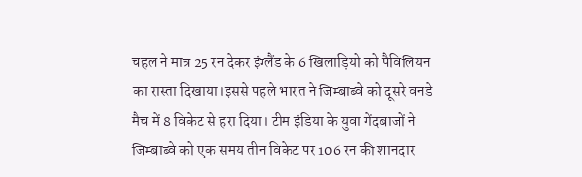चहल ने मात्र 25 रन देकर इंग्लैंड के 6 खिलाड़ियो को पैविलियन का रास्ता दिखाया।इससे पहले भारत ने जिम्बाब्वे को दूसरे वनडे मैच में 8 विकेट से हरा दिया। टीम इंडिया के युवा गेंदबाजों ने जिम्बाब्वे को एक समय तीन विकेट पर 106 रन की शानदार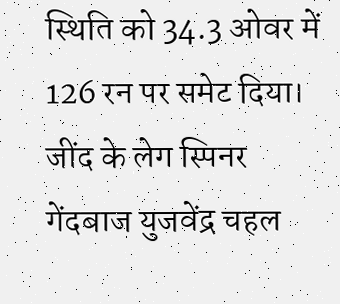स्थिति को 34.3 ओवर में 126 रन पर समेट दिया। जींद के लेग स्पिनर गेंदबाज युजवेंद्र चहल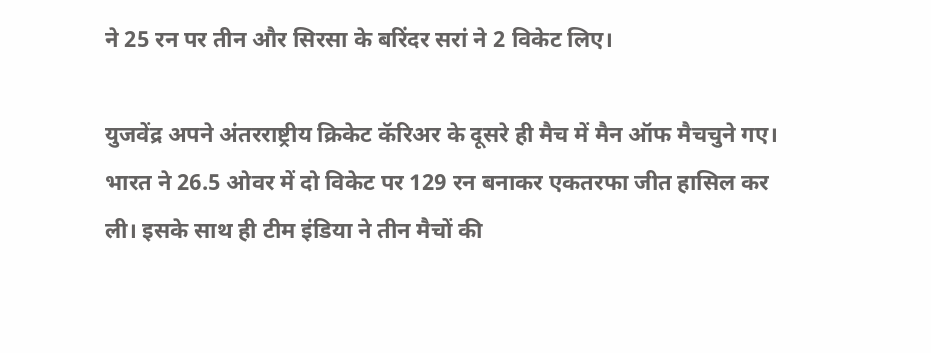ने 25 रन पर तीन और सिरसा के बरिंदर सरां ने 2 विकेट लिए।

युजवेंद्र अपने अंतरराष्ट्रीय क्रिकेट कॅरिअर के दूसरे ही मैच में मैन ऑफ मैचचुने गए। भारत ने 26.5 ओवर में दो विकेट पर 129 रन बनाकर एकतरफा जीत हासिल कर ली। इसके साथ ही टीम इंडिया ने तीन मैचों की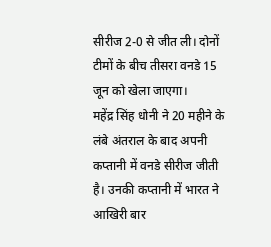सीरीज 2-0 से जीत ली। दोनों टीमों के बीच तीसरा वनडे 15 जून को खेला जाएगा।
महेंद्र सिंह धोनी ने 20 महीने के लंबे अंतराल के बाद अपनी कप्तानी में वनडे सीरीज जीती है। उनकी कप्तानी में भारत ने आखिरी बार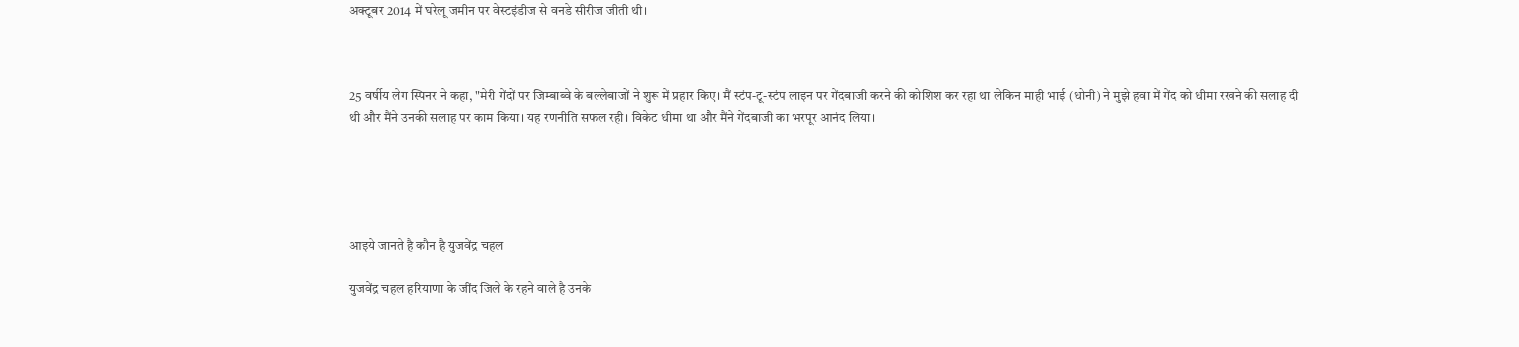अक्टूबर 2014 में घरेलू जमीन पर वेस्टइंडीज से वनडे सीरीज जीती थी।



25 वर्षीय लेग स्पिनर ने कहा, "मेरी गेंदों पर जिम्बाब्वे के बल्लेबाजों ने शुरू में प्रहार किए। मैं स्टंप-टू-स्टंप लाइन पर गेंदबाजी करने की कोशिश कर रहा था लेकिन माही भाई (धोनी) ने मुझे हवा में गेंद को धीमा रखने की सलाह दी थी और मैंने उनकी सलाह पर काम किया। यह रणनीति सफल रही। विकेट धीमा था और मैंने गेंदबाजी का भरपूर आनंद लिया।





आइये जानते है कौन है युजवेंद्र चहल

युजवेंद्र चहल हरियाणा के जींद जिले के रहने वाले है उनके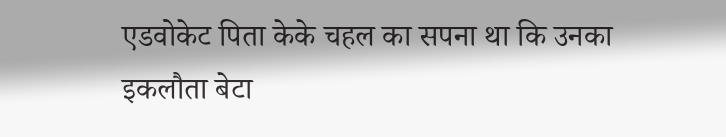एडवोकेट पिता केके चहल का सपना था कि उनका इकलौता बेटा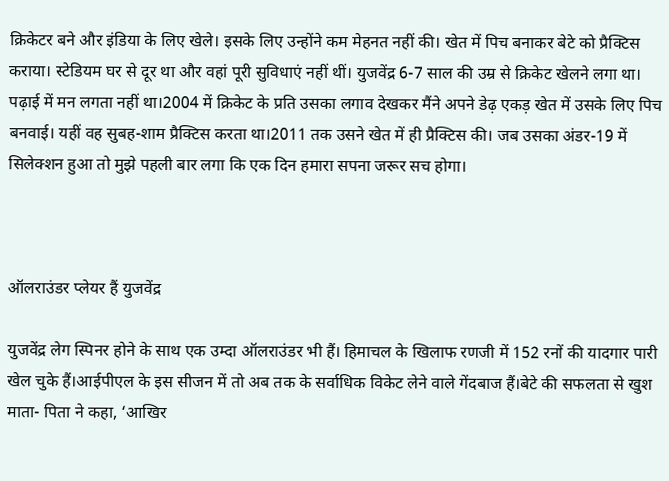क्रिकेटर बने और इंडिया के लिए खेले। इसके लिए उन्होंने कम मेहनत नहीं की। खेत में पिच बनाकर बेटे को प्रैक्टिस कराया। स्टेडियम घर से दूर था और वहां पूरी सुविधाएं नहीं थीं। युजवेंद्र 6-7 साल की उम्र से क्रिकेट खेलने लगा था। पढ़ाई में मन लगता नहीं था।2004 में क्रिकेट के प्रति उसका लगाव देखकर मैंने अपने डेढ़ एकड़ खेत में उसके लिए पिच बनवाई। यहीं वह सुबह-शाम प्रैक्टिस करता था।2011 तक उसने खेत में ही प्रैक्टिस की। जब उसका अंडर-19 में सिलेक्शन हुआ तो मुझे पहली बार लगा कि एक दिन हमारा सपना जरूर सच होगा।



ऑलराउंडर प्लेयर हैं युजवेंद्र

युजवेंद्र लेग स्पिनर होने के साथ एक उम्दा ऑलराउंडर भी हैं। हिमाचल के खिलाफ रणजी में 152 रनों की यादगार पारी खेल चुके हैं।आईपीएल के इस सीजन में तो अब तक के सर्वाधिक विकेट लेने वाले गेंदबाज हैं।बेटे की सफलता से खुश माता- पिता ने कहा, ‘आखिर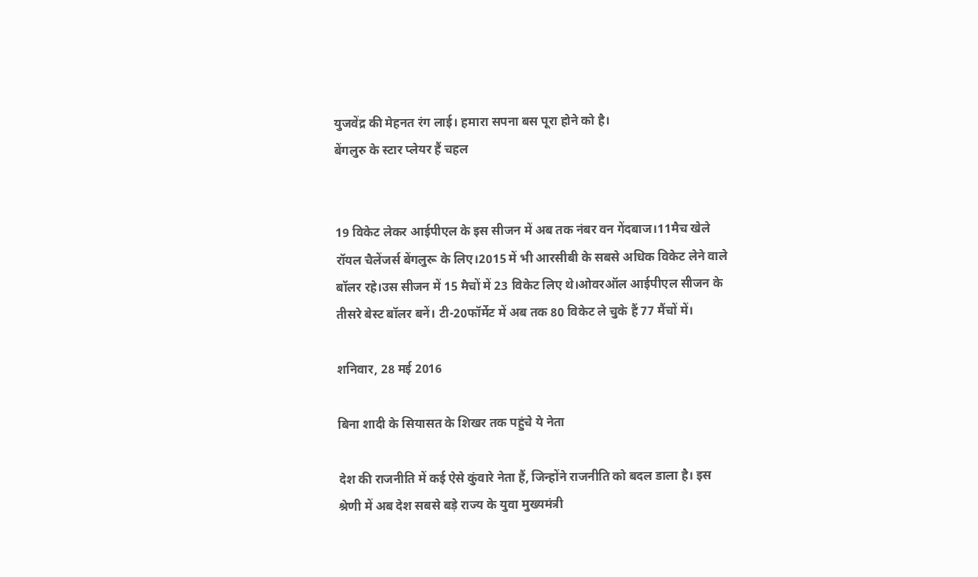युजवेंद्र की मेहनत रंग लाई। हमारा सपना बस पूरा होने को है।
बेंगलुरु के स्टार प्लेयर हैं चहल


19 विकेट लेकर आईपीएल के इस सीजन में अब तक नंबर वन गेंदबाज।11मैच खेले रॉयल चैलेंजर्स बेंगलुरू के लिए।2015 में भी आरसीबी के सबसे अधिक विकेट लेने वाले बॉलर रहे।उस सीजन में 15 मैचों में 23 विकेट लिए थे।ओवरऑल आईपीएल सीजन के तीसरे बेस्ट बॉलर बनें। टी-20फॉर्मेट में अब तक 80 विकेट ले चुके हैं 77 मैंचों में।

शनिवार, 28 मई 2016

बिना शादी के सियासत के शिखर तक पहुंचे ये नेता

देश की राजनीति में कई ऐसे कुंवारे नेता हैं, जिन्होंने राजनीति को बदल डाला है। इस श्रेणी में अब देश सबसे बड़े राज्य के युवा मुख्यमंत्री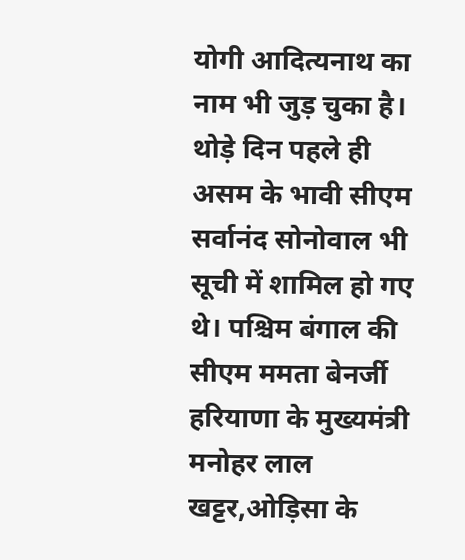योगी आदित्यनाथ का नाम भी जुड़ चुका है। थोड़े दिन पहले ही असम के भावी सीएम सर्वानंद सोनोवाल भी सूची में शामिल हो गए थे। पश्चिम बंगाल की सीएम ममता बेनर्जी हरियाणा के मुख्यमंत्री मनोहर लाल खट्टर,ओड़िसा के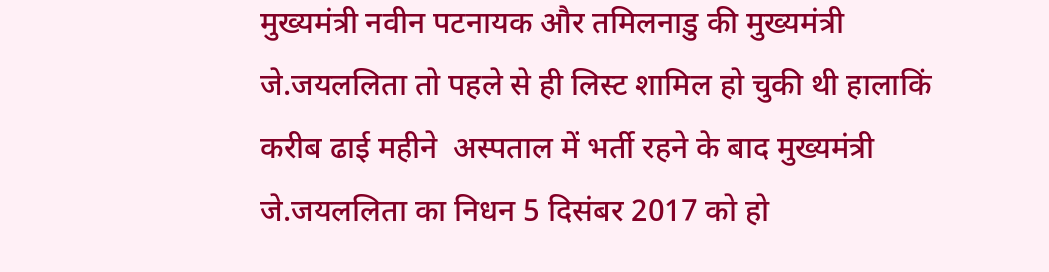मुख्यमंत्री नवीन पटनायक और तमिलनाडु की मुख्यमंत्री जे.जयललिता तो पहले से ही लिस्ट शामिल हो चुकी थी हालाकिं करीब ढाई महीने  अस्पताल में भर्ती रहने के बाद मुख्यमंत्री जे.जयललिता का निधन 5 दिसंबर 2017 को हो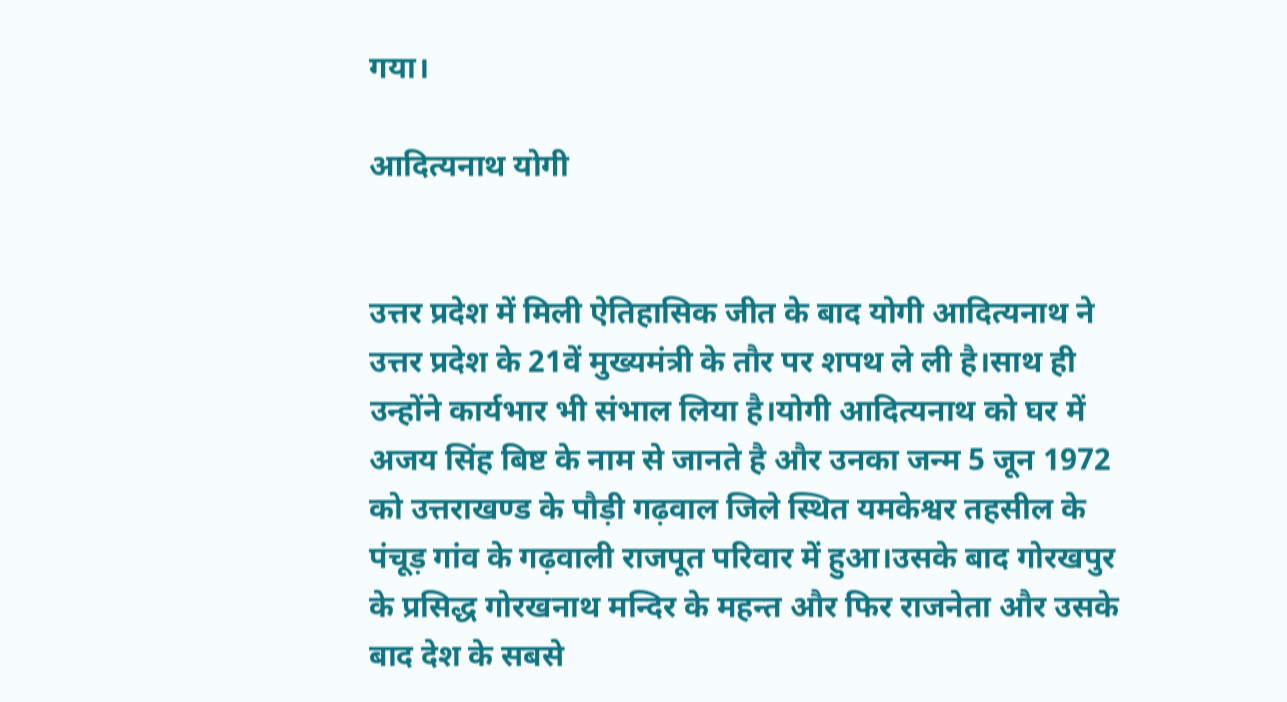गया।

आदित्यनाथ योगी


उत्तर प्रदेश में मिली ऐतिहासिक जीत के बाद योगी आदित्यनाथ ने उत्तर प्रदेश के 21वें मुख्यमंत्री के तौर पर शपथ ले ली है।साथ ही उन्‍होंने कार्यभार भी संभाल लिया है।योगी आदित्यनाथ को घर में अजय सिंह बिष्ट के नाम से जानते है और उनका जन्म 5 जून 1972  को उत्तराखण्ड के पौड़ी गढ़वाल जिले स्थित यमकेश्वर तहसील के पंचूड़ गांव के गढ़वाली राजपूत परिवार में हुआ।उसके बाद गोरखपुर के प्रसिद्ध गोरखनाथ मन्दिर के महन्त और फिर राजनेता और उसके बाद देश के सबसे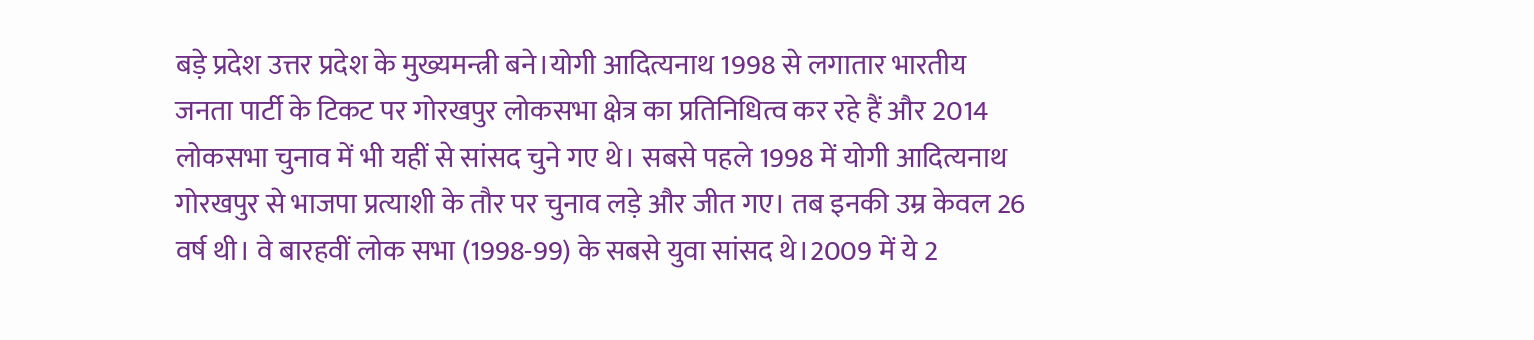बड़े प्रदेश उत्तर प्रदेश के मुख्यमन्त्री बने।योगी आदित्यनाथ 1998 से लगातार भारतीय जनता पार्टी के टिकट पर गोरखपुर लोकसभा क्षेत्र का प्रतिनिधित्व कर रहे हैं और 2014 लोकसभा चुनाव में भी यहीं से सांसद चुने गए थे। सबसे पहले 1998 में योगी आदित्यनाथ गोरखपुर से भाजपा प्रत्याशी के तौर पर चुनाव लड़े और जीत गए। तब इनकी उम्र केवल 26 वर्ष थी। वे बारहवीं लोक सभा (1998-99) के सबसे युवा सांसद थे।2009 में ये 2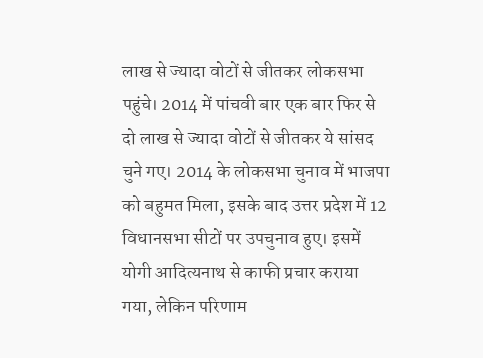लाख से ज्यादा वोटों से जीतकर लोकसभा पहुंचे। 2014 में पांचवी बार एक बार फिर से दो लाख से ज्यादा वोटों से जीतकर ये सांसद चुने गए। 2014 के लोकसभा चुनाव में भाजपा को बहुमत मिला, इसके बाद उत्तर प्रदेश में 12 विधानसभा सीटों पर उपचुनाव हुए। इसमें योगी आदित्यनाथ से काफी प्रचार कराया गया, लेकिन परिणाम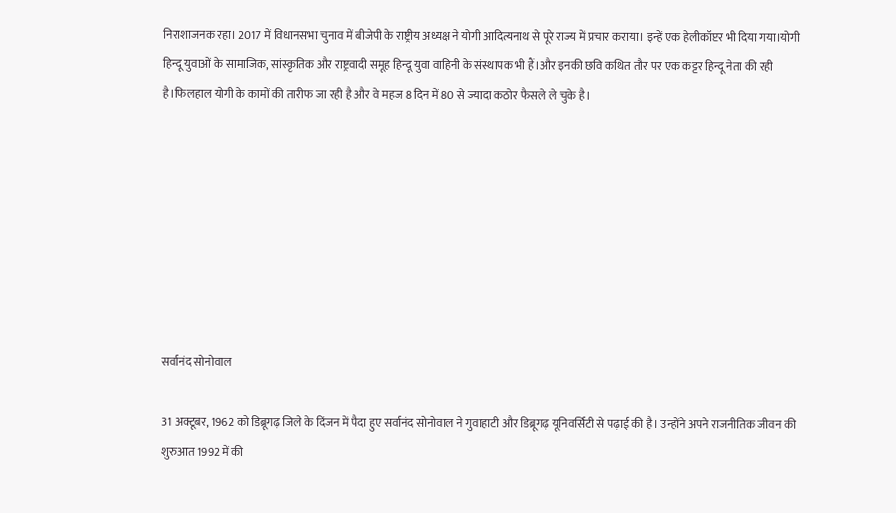निराशाजनक रहा। 2017 में विधानसभा चुनाव में बीजेपी के राष्ट्रीय अध्यक्ष ने योगी आदित्यनाथ से पूरे राज्य में प्रचार कराया। इन्हें एक हेलीकॉप्टर भी दिया गया।योगी हिन्दू युवाओं के सामाजिक, सांस्कृतिक और राष्ट्रवादी समूह हिन्दू युवा वाहिनी के संस्थापक भी हैं।और इनकी छवि कथित तौर पर एक कट्टर हिन्दू नेता की रही है।फिलहाल योगी के कामों की तारीफ जा रही है और वे महज 8 दिन में 80 से ज्यादा कठोर फैसले ले चुके है।








सर्वानंद सोनोवाल

31 अक्टूबर, 1962 को डिब्रूगढ़ जिले के दिंजन में पैदा हुए सर्वानंद सोनोवाल ने गुवाहाटी और डिब्रूगढ़ यूनिवर्सिटी से पढ़ाई की है। उन्होंने अपने राजनीतिक जीवन की शुरुआत 1992 में की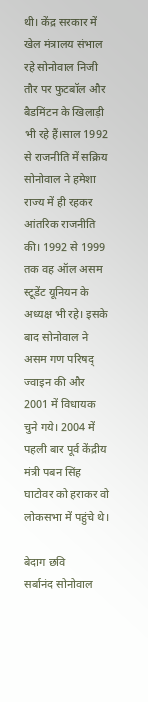थी। केंद्र सरकार में खेल मंत्रालय संभाल रहे सोनोवाल निजी तौर पर फुटबॉल और बैडमिंटन के खिलाड़ी भी रहे हैं।साल 1992 से राजनीति में सक्रिय सोनोवाल ने हमेशा राज्य में ही रहकर आंतरिक राजनीति की। 1992 से 1999 तक वह ऑल असम स्टूडेंट यूनियन के अध्यक्ष भी रहे। इसके बाद सोनोवाल ने असम गण परिषद् ज्वाइन की और 2001 में विधायक चुने गये। 2004 में पहली बार पूर्व केंद्रीय मंत्री पबन सिंह घाटोवर को हराकर वो लोकसभा में पहुंचे थे।

बेदाग छवि
सर्बानंद सोनोवाल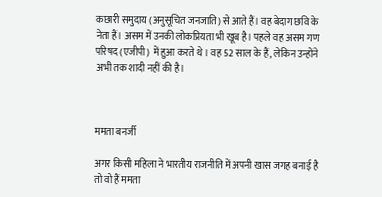कछारी समुदाय (अनुसूचित जनजाति) से आते हैं। वह बेदाग छवि के नेता हैं। असम में उनकी लोकप्रियता भी खूब है। पहले वह असम गण परिषद (एजीपी) में हुआ करते थे। वह 52 साल के हैं, लेकिन उन्होंने अभी तक शादी नहीं की है।



ममता बनर्जी

अगर किसी महिला ने भारतीय राजनीति में अपनी खास जगह बनाई है तो वो हैं ममता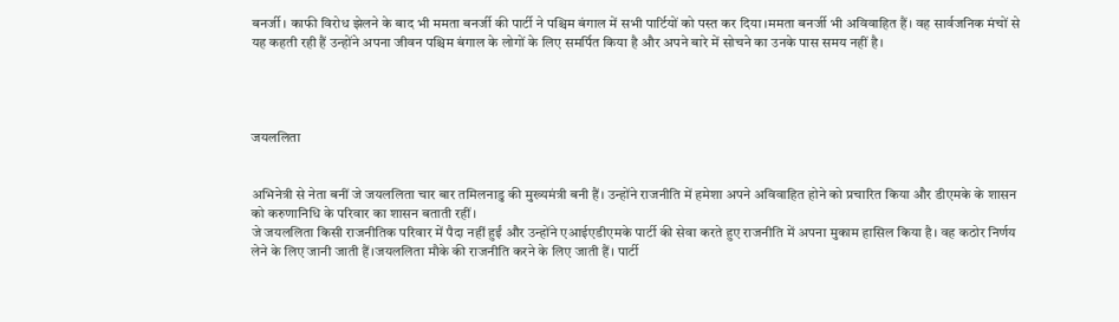बनर्जी। काफी विरोध झेलने के बाद भी ममता बनर्जी की पार्टी ने पश्चिम बंगाल में सभी पार्टियों को पस्त कर दिया।ममता बनर्जी भी अविवाहित हैं। वह सार्वजनिक मंचों से यह कहती रही हैं उन्होंने अपना जीवन पश्चिम बंगाल के लोगों के लिए समर्पित किया है और अपने बारे में सोचने का उनके पास समय नहीं है।




जयललिता


अभिनेत्री से नेता बनीं जे जयललिता चार बार तमिलनाडु की मुख्यमंत्री बनी हैं। उन्होंने राजनीति में हमेशा अपने अविवाहित होने को प्रचारित किया और डीएमके के शासन को करुणानिधि के परिवार का शासन बताती रहीं।
जे जयललिता किसी राजनीतिक परिवार में पैदा नहीं हुईं और उन्होंने एआईएडीएमके पार्टी की सेवा करते हुए राजनीति में अपना मुकाम हासिल किया है। वह कठोर निर्णय लेने के लिए जानी जाती हैं।जयललिता मौके की राजनीति करने के लिए जाती हैं। पार्टी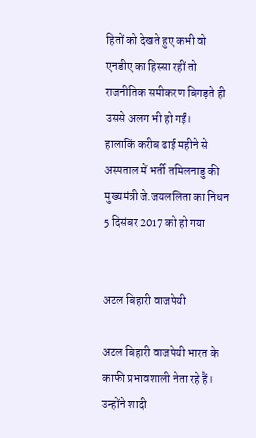हितों को देखते हुए कभी वो एनडीए का हिस्सा रहीं तो राजनीतिक समीकरण बिगड़ते ही उससे अलग भी हो गईं।
हालाकिं करीब ढाई महीने से अस्पताल में भर्ती तमिलनाडु की मुख्यमंत्री जे.जयललिता का निधन 5 दिसंबर 2017 को हो गया


अटल बिहारी वाजपेयी

अटल बिहारी वाजपेयी भारत के काफी प्रभावशाली नेता रहे हैं। उन्होंने शादी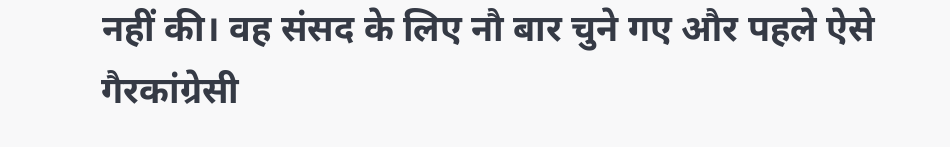नहीं की। वह संसद के लिए नौ बार चुने गए और पहले ऐसे गैरकांग्रेसी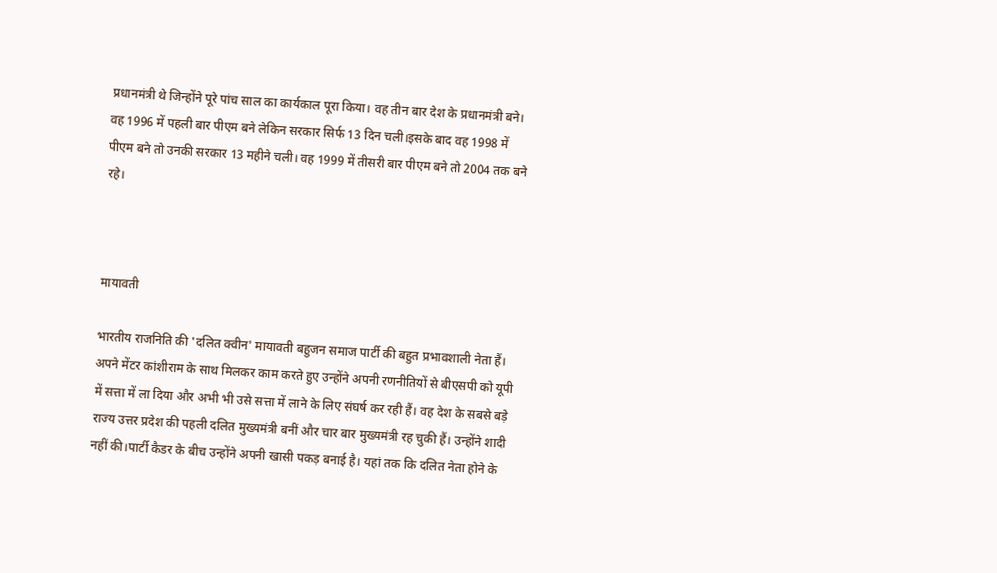प्रधानमंत्री थे जिन्होंने पूरे पांच साल का कार्यकाल पूरा किया। वह तीन बार देश के प्रधानमंत्री बने। वह 1996 में पहली बार पीएम बने लेकिन सरकार सिर्फ 13 दिन चली।इसके बाद वह 1998 में पीएम बने तो उनकी सरकार 13 महीने चली। वह 1999 में तीसरी बार पीएम बने तो 2004 तक बने रहे।



मायावती

भारतीय राजनिति की 'दलित क्वीन' मायावती बहुजन समाज पार्टी की बहुत प्रभावशाली नेता हैं। अपने मेंटर कांशीराम के साथ मिलकर काम करते हुए उन्होंने अपनी रणनीतियों से बीएसपी को यूपी में सत्ता में ला दिया और अभी भी उसे सत्ता में लाने के लिए संघर्ष कर रही हैं। वह देश के सबसे बड़े राज्य उत्तर प्रदेश की पहली दलित मुख्यमंत्री बनीं और चार बार मुख्यमंत्री रह चुकी हैं। उन्होंने शादी नहीं की।पार्टी कैडर के बीच उन्होंने अपनी खासी पकड़ बनाई है। यहां तक कि दलित नेता होने के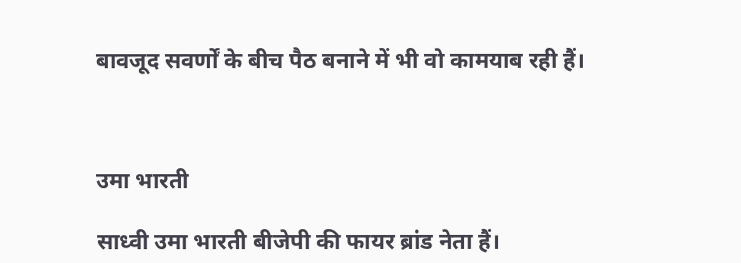बावजूद सवर्णों के बीच पैठ बनाने में भी वो कामयाब रही हैं।



उमा भारती

साध्वी उमा भारती बीजेपी की फायर ब्रांड नेता हैं।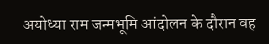अयोध्या राम जन्मभूमि आंदोलन के दौरान वह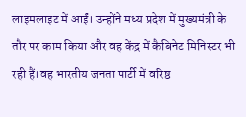लाइमलाइट में आईं। उन्होंने मध्य प्रदेश में मुख्यमंत्री के तौर पर काम किया और वह केंद्र में कैबिनेट मिनिस्टर भी रही हैं।वह भारतीय जनता पार्टी में वरिष्ठ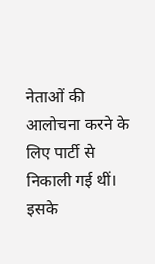नेताओं की आलोचना करने के लिए पार्टी से निकाली गई थीं। इसके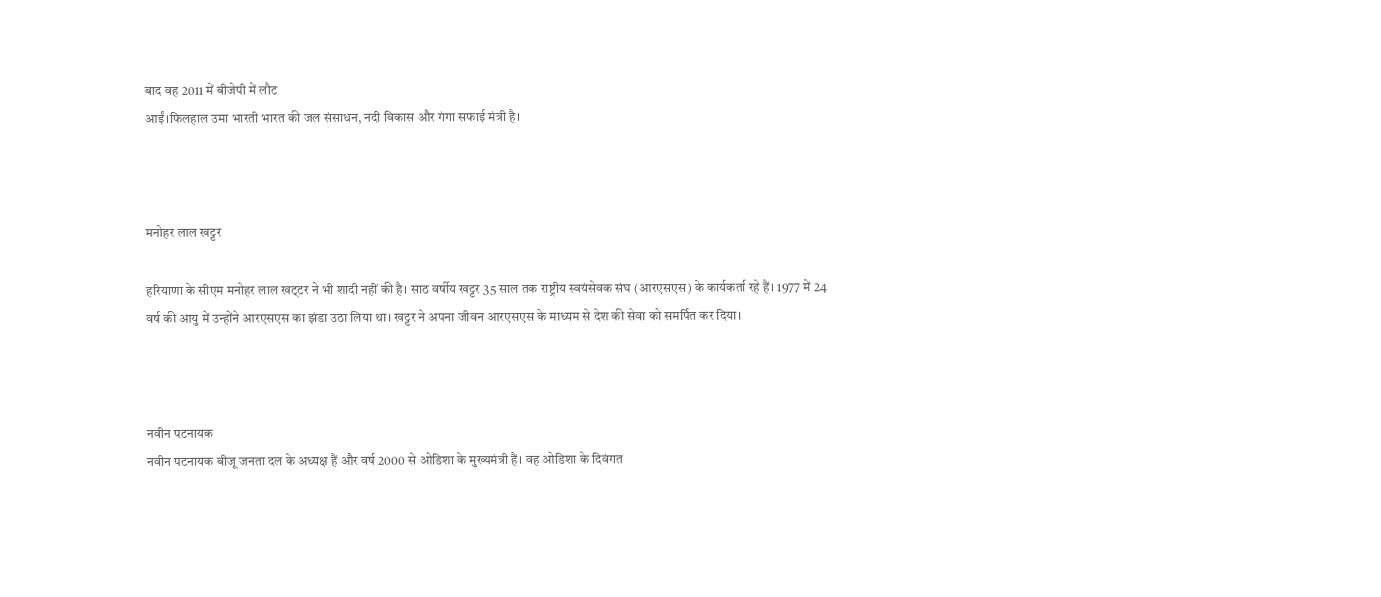बाद वह 2011 में बीजेपी में लौट
आईं।फिलहाल उमा भारती भारत की जल संसाधन, नदी विकास और गंगा सफाई मंत्री है।



मनोहर लाल खट्टर

हरियाणा के सीएम मनोहर लाल खट‌्टर ने भी शादी नहीं की है। साठ वर्षीय खट्टर 35 साल तक राष्ट्रीय स्वयंसेवक संघ (आरएसएस) के कार्यकर्ता रहे हैं। 1977 में 24 वर्ष की आयु में उन्होंने आरएसएस का झंडा उठा लिया था। खट्टर ने अपना जीवन आरएसएस के माध्यम से देश की सेवा को समर्पित कर दिया।



नवीन पटनायक
नवीन पटनायक बीजू जनता दल के अध्यक्ष हैं और वर्ष 2000 से ओडिशा के मुख्यमंत्री हैं। वह ओडिशा के दिवंगत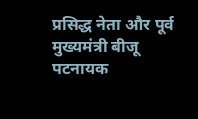प्रसिद्ध नेता और पूर्व मुख्यमंत्री बीजू पटनायक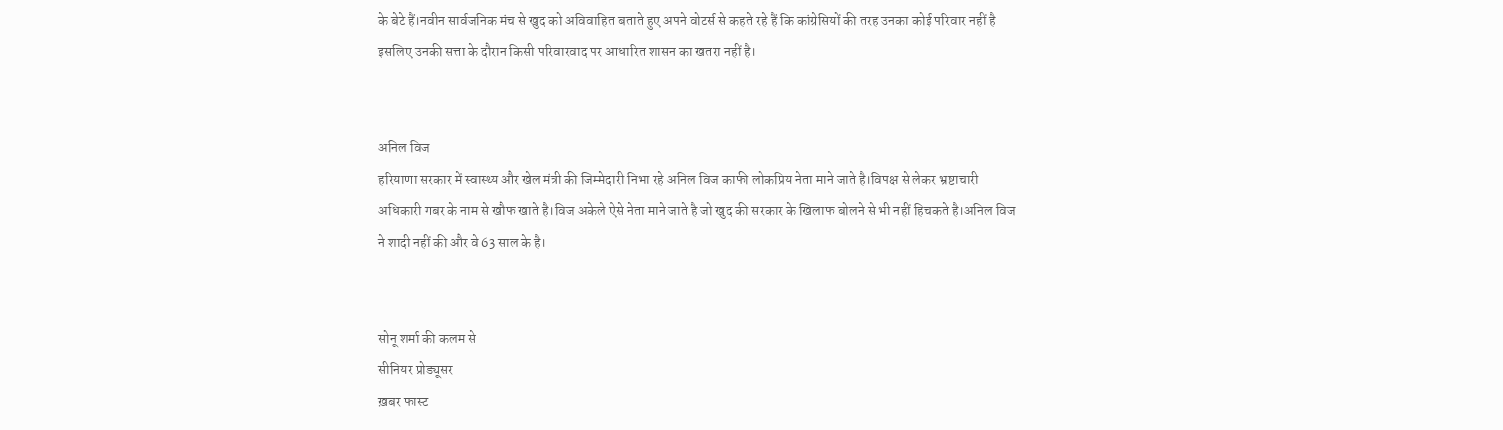के बेटे हैं।नवीन सार्वजनिक मंच से खुद को अविवाहित बताते हुए अपने वोटर्स से कहते रहे हैं कि कांग्रेसियों की तरह उनका कोई परिवार नहीं है इसलिए उनकी सत्ता के दौरान किसी परिवारवाद पर आधारित शासन का खतरा नहीं है।


अनिल विज
हरियाणा सरकार में स्वास्थ्य और खेल मंत्री की जिम्मेदारी निभा रहे अनिल विज काफी लोकप्रिय नेता माने जाते है।विपक्ष से लेकर भ्रष्टाचारी अधिकारी गबर के नाम से खौफ खाते है।विज अकेले ऐसे नेता माने जाते है जो खुद की सरकार के खिलाफ बोलने से भी नहीं हिचकते है।अनिल विज ने शादी नहीं की और वे 63 साल के है।


सोनू शर्मा की कलम से
सीनियर प्रोड्यूसर
ख़बर फास्ट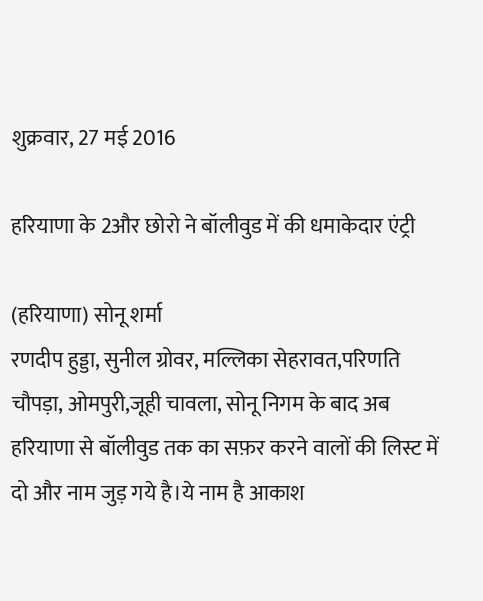शुक्रवार, 27 मई 2016

हरियाणा के 2और छोरो ने बॉलीवुड में की धमाकेदार एंट्री

(हरियाणा) सोनू शर्मा
रणदीप हुड्डा, सुनील ग्रोवर, मल्लिका सेहरावत,परिणति चौपड़ा, ओमपुरी,जूही चावला, सोनू निगम के बाद अब हरियाणा से बॉलीवुड तक का सफ़र करने वालों की लिस्ट में दो और नाम जुड़ गये है।ये नाम है आकाश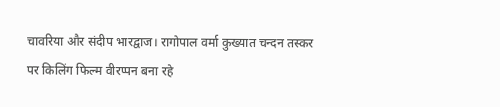चावरिया और संदीप भारद्वाज। रागोपाल वर्मा कुख्यात चन्दन तस्कर पर किलिंग फिल्म वीरप्पन बना रहे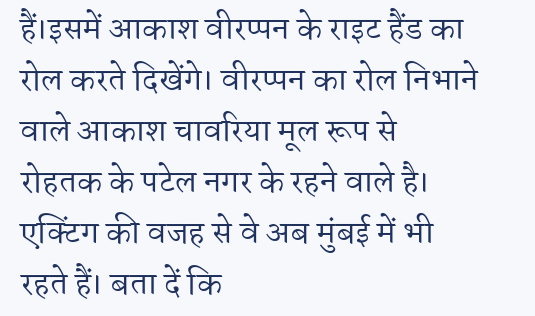हैं।इसमें आकाश वीरप्पन के राइट हैंड का रोल करते दिखेंगे। वीरप्पन का रोल निभाने वाले आकाश चावरिया मूल रूप से रोहतक के पटेल नगर के रहने वाले है। एक्टिंग की वजह से वे अब मुंबई में भी रहते हैं। बता दें कि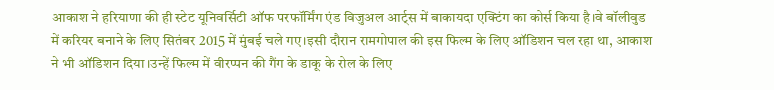आकाश ने हरियाणा की ही स्टेट यूनिवर्सिटी ऑफ परफॉर्मिंग एंड विजुअल आर्ट्स में बाकायदा एक्टिंग का कोर्स किया है।वे बॉलीवुड में करियर बनाने के लिए सितंबर 2015 में मुंबई चले गए।इसी दौरान रामगोपाल की इस फिल्म के लिए ऑडिशन चल रहा था, आकाश ने भी ऑडिशन दिया।उन्हें फिल्म में वीरप्पन की गैंग के डाकू के रोल के लिए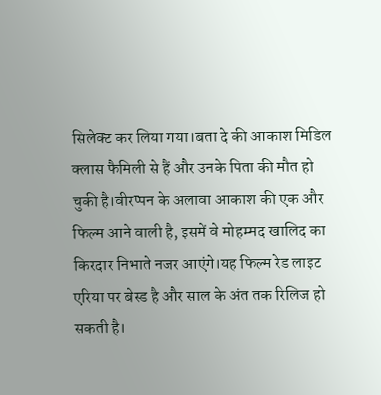सिलेक्ट कर लिया गया।बता दे की आकाश मिडिल क्लास फैमिली से हैं और उनके पिता की मौत हो चुकी है।वीरप्पन के अलावा आकाश की एक और फिल्म आने वाली है, इसमें वे मोहम्मद खालिद का किरदार निभाते नजर आएंगे।यह फिल्म रेड लाइट एरिया पर बेस्ड है और साल के अंत तक रिलिज हो सकती है।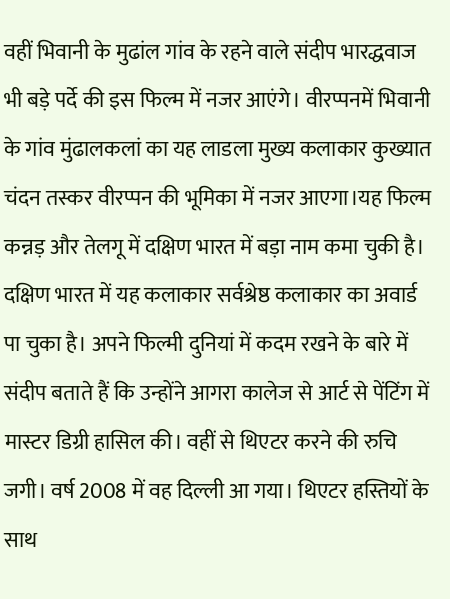वहीं भिवानी के मुढांल गांव के रहने वाले संदीप भारद्धवाज भी बड़े पर्दे की इस फिल्म में नजर आएंगे। वीरप्पनमें भिवानी के गांव मुंढालकलां का यह लाडला मुख्य कलाकार कुख्यात चंदन तस्कर वीरप्पन की भूमिका में नजर आएगा।यह फिल्म कन्नड़ और तेलगू में दक्षिण भारत में बड़ा नाम कमा चुकी है। दक्षिण भारत में यह कलाकार सर्वश्रेष्ठ कलाकार का अवार्ड पा चुका है। अपने फिल्मी दुनियां में कदम रखने के बारे में संदीप बताते हैं कि उन्होंने आगरा कालेज से आर्ट से पेंटिंग में मास्टर डिग्री हासिल की। वहीं से थिएटर करने की रुचि जगी। वर्ष 2008 में वह दिल्ली आ गया। थिएटर हस्तियों के साथ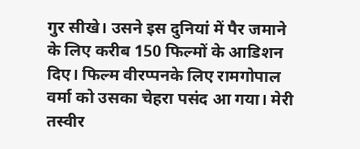गुर सीखे। उसने इस दुनियां में पैर जमाने के लिए करीब 150 फिल्मों के आडिशन दिए। फिल्म वीरप्पनके लिए रामगोपाल वर्मा को उसका चेहरा पसंद आ गया। मेरी तस्वीर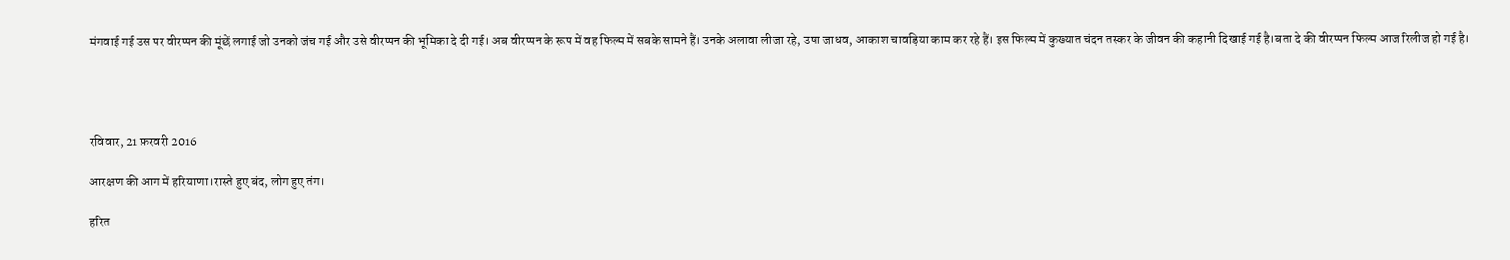मंगवाई गई उस पर वीरप्पन की मूंछें लगाई जो उनको जंच गई और उसे वीरप्पन की भूमिका दे दी गई। अब वीरप्पन के रूप में वह फिल्म में सबके सामने हैं। उनके अलावा लीजा रहे, उषा जाधव, आकाश चावड़िया काम कर रहे हैं। इस फिल्म में कुख्यात चंदन तस्कर के जीवन की कहानी दिखाई गई है।बता दे की वीरप्पन फिल्म आज रिलीज हो गई है।




रविवार, 21 फ़रवरी 2016

आरक्षण की आग में हरियाणा।रास्ते हुए बंद, लोग हुए तंग।

हरित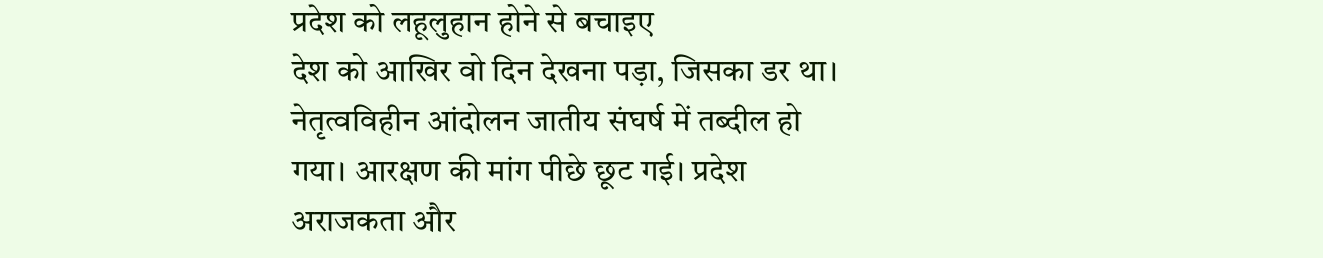प्रदेश को लहूलुहान होने से बचाइए
देश को आखिर वो दिन देखना पड़ा, जिसका डर था। नेतृत्वविहीन आंदोलन जातीय संघर्ष में तब्दील हो गया। आरक्षण की मांग पीछे छूट गई। प्रदेश अराजकता और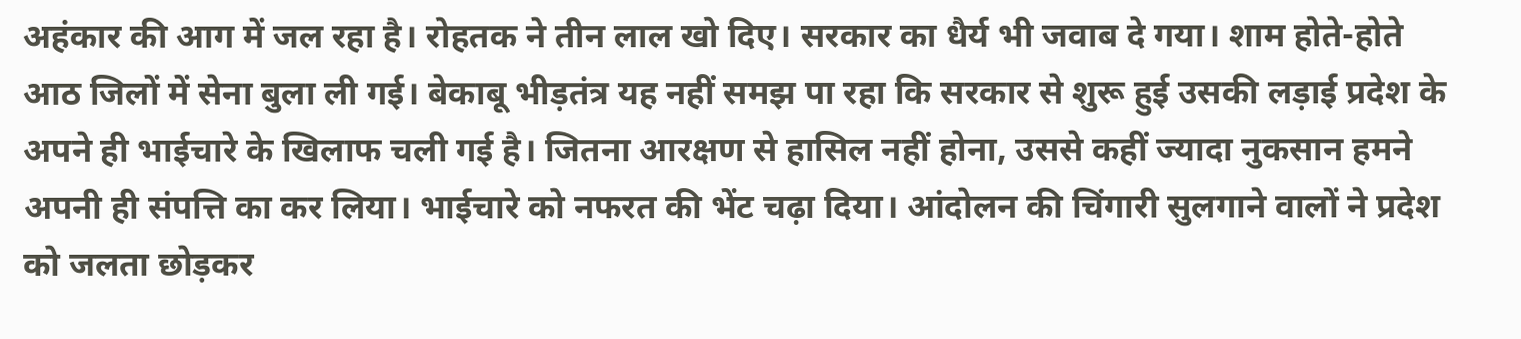अहंकार की आग में जल रहा है। रोहतक ने तीन लाल खो दिए। सरकार का धैर्य भी जवाब दे गया। शाम होते-होते आठ जिलों में सेना बुला ली गई। बेकाबू भीड़तंत्र यह नहीं समझ पा रहा कि सरकार से शुरू हुई उसकी लड़ाई प्रदेश के अपने ही भाईचारे के खिलाफ चली गई है। जितना आरक्षण से हासिल नहीं होना, उससे कहीं ज्यादा नुकसान हमने अपनी ही संपत्ति का कर लिया। भाईचारे को नफरत की भेंट चढ़ा दिया। आंदोलन की चिंगारी सुलगाने वालों ने प्रदेश को जलता छोड़कर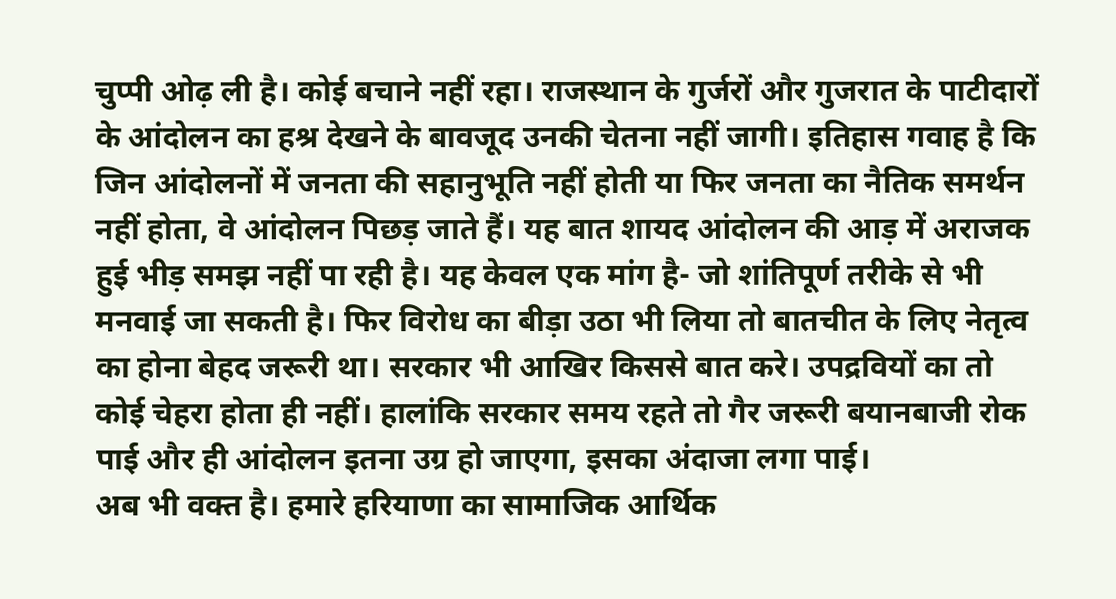चुप्पी ओढ़ ली है। कोई बचाने नहीं रहा। राजस्थान के गुर्जरों और गुजरात के पाटीदारों के आंदोलन का हश्र देखने के बावजूद उनकी चेतना नहीं जागी। इतिहास गवाह है कि जिन आंदोलनों में जनता की सहानुभूति नहीं होती या फिर जनता का नैतिक समर्थन नहीं होता, वे आंदोलन पिछड़ जाते हैं। यह बात शायद आंदोलन की आड़ में अराजक हुई भीड़ समझ नहीं पा रही है। यह केवल एक मांग है- जो शांतिपूर्ण तरीके से भी मनवाई जा सकती है। फिर विरोध का बीड़ा उठा भी लिया तो बातचीत के लिए नेतृत्व का होना बेहद जरूरी था। सरकार भी आखिर किससे बात करे। उपद्रवियों का तो कोई चेहरा होता ही नहीं। हालांकि सरकार समय रहते तो गैर जरूरी बयानबाजी रोक पाई और ही आंदोलन इतना उग्र हो जाएगा, इसका अंदाजा लगा पाई।
अब भी वक्त है। हमारे हरियाणा का सामाजिक आर्थिक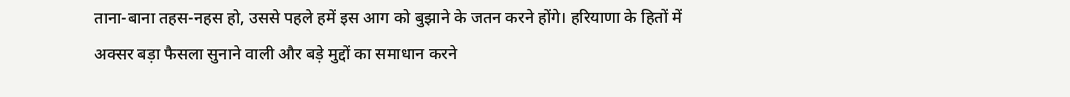ताना-बाना तहस-नहस हो, उससे पहले हमें इस आग को बुझाने के जतन करने होंगे। हरियाणा के हितों में अक्सर बड़ा फैसला सुनाने वाली और बड़े मुद्दों का समाधान करने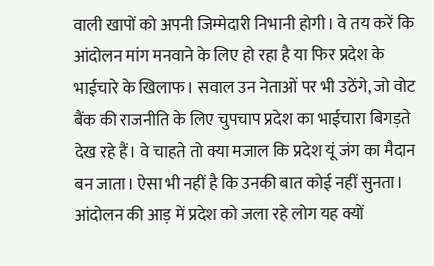वाली खापों को अपनी जिम्मेदारी निभानी होगी। वे तय करें कि आंदोलन मांग मनवाने के लिए हो रहा है या फिर प्रदेश के भाईचारे के खिलाफ। सवाल उन नेताओं पर भी उठेंगे, जो वोट बैंक की राजनीति के लिए चुपचाप प्रदेश का भाईचारा बिगड़ते देख रहे हैं। वे चाहते तो क्या मजाल कि प्रदेश यूं जंग का मैदान बन जाता। ऐसा भी नहीं है कि उनकी बात कोई नहीं सुनता। आंदोलन की आड़ में प्रदेश को जला रहे लोग यह क्यों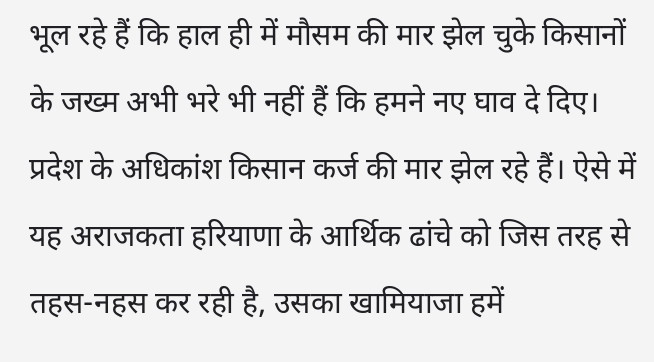भूल रहे हैं कि हाल ही में मौसम की मार झेल चुके किसानों के जख्म अभी भरे भी नहीं हैं कि हमने नए घाव दे दिए। प्रदेश के अधिकांश किसान कर्ज की मार झेल रहे हैं। ऐसे में यह अराजकता हरियाणा के आर्थिक ढांचे को जिस तरह से तहस-नहस कर रही है, उसका खामियाजा हमें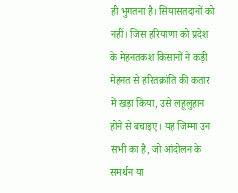ही भुगतना है। सियासतदानों को नहीं। जिस हरियाणा को प्रदेश के मेहनतकश किसानों ने कड़ी मेहनत से हरितक्रांति की कतार में खड़ा किया, उसे लहूलुहान होने से बचाइए। यह जिम्मा उन सभी का है, जो आंदोलन के समर्थन या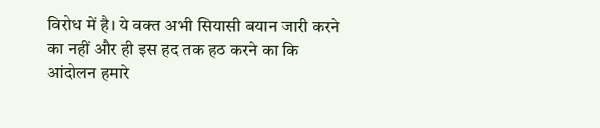विरोध में है। ये वक्त अभी सियासी बयान जारी करने का नहीं और ही इस हद तक हठ करने का कि आंदोलन हमारे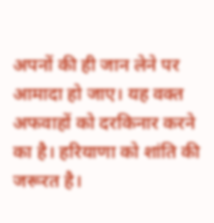अपनों की ही जान लेने पर आमादा हो जाए। यह वक्त अफवाहों को दरकिनार करने का है। हरियाणा को शांति की जरूरत है।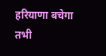हरियाणा बचेगा तभी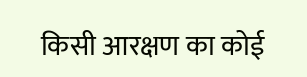किसी आरक्षण का कोई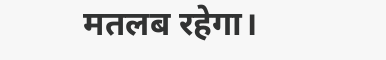मतलब रहेगा।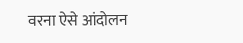वरना ऐसे आंदोलन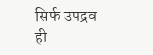सिर्फ उपद्रव ही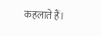कहलाते हैं।